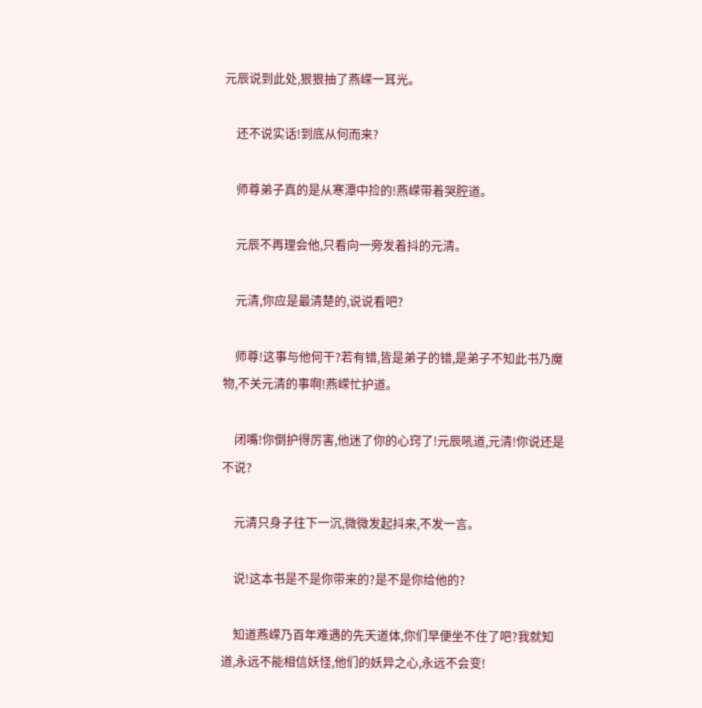元辰说到此处,狠狠抽了燕嵘一耳光。

    还不说实话!到底从何而来?

    师尊弟子真的是从寒潭中捡的!燕嵘带着哭腔道。

    元辰不再理会他,只看向一旁发着抖的元清。

    元清,你应是最清楚的,说说看吧?

    师尊!这事与他何干?若有错,皆是弟子的错,是弟子不知此书乃魔物,不关元清的事啊!燕嵘忙护道。

    闭嘴!你倒护得厉害,他迷了你的心窍了!元辰吼道,元清!你说还是不说?

    元清只身子往下一沉,微微发起抖来,不发一言。

    说!这本书是不是你带来的?是不是你给他的?

    知道燕嵘乃百年难遇的先天道体,你们早便坐不住了吧?我就知道,永远不能相信妖怪,他们的妖异之心,永远不会变!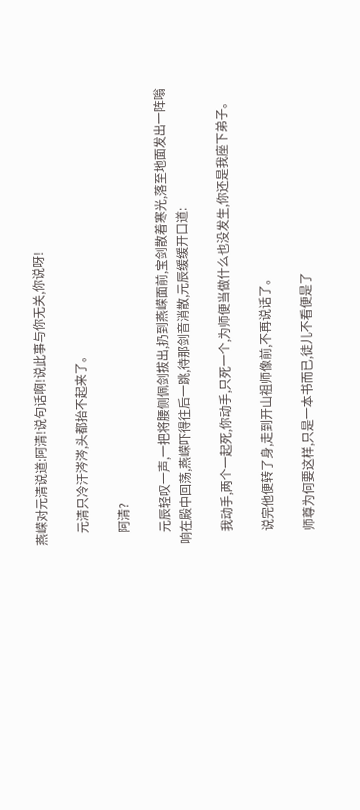燕嵘对元清说道:阿清!说句话啊!说此事与你无关,你说呀!

    元清只冷汗涔涔,头都抬不起来了。

    阿清?

    元辰轻叹一声,一把将腰侧佩剑拔出,扔到燕嵘面前,宝剑散着寒光,落至地面发出一阵嗡响在殿中回荡,燕嵘吓得往后一跳,待那剑音消散,元辰缓缓开口道:

    我动手,两个一起死,你动手,只死一个,为师便当做什么也没发生,你还是我座下弟子。

    说完他便转了身,走到开山祖师像前,不再说话了。

    师尊为何要这样,只是一本书而已,徒儿不看便是了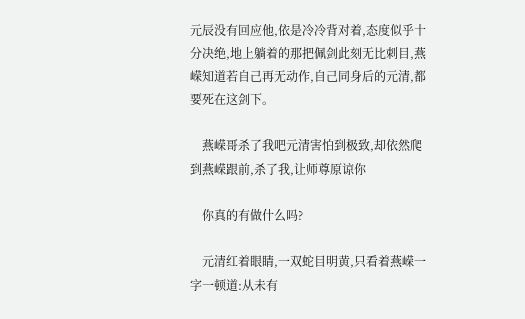元辰没有回应他,依是冷冷背对着,态度似乎十分决绝,地上躺着的那把佩剑此刻无比刺目,燕嵘知道若自己再无动作,自己同身后的元清,都要死在这剑下。

    燕嵘哥杀了我吧元清害怕到极致,却依然爬到燕嵘跟前,杀了我,让师尊原谅你

    你真的有做什么吗?

    元清红着眼睛,一双蛇目明黄,只看着燕嵘一字一顿道:从未有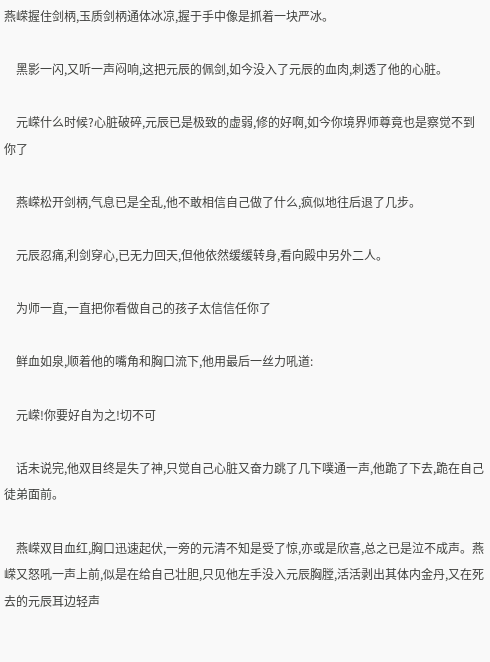燕嵘握住剑柄,玉质剑柄通体冰凉,握于手中像是抓着一块严冰。

    黑影一闪,又听一声闷响,这把元辰的佩剑,如今没入了元辰的血肉,刺透了他的心脏。

    元嵘什么时候?心脏破碎,元辰已是极致的虚弱,修的好啊,如今你境界师尊竟也是察觉不到你了

    燕嵘松开剑柄,气息已是全乱,他不敢相信自己做了什么,疯似地往后退了几步。

    元辰忍痛,利剑穿心,已无力回天,但他依然缓缓转身,看向殿中另外二人。

    为师一直,一直把你看做自己的孩子太信信任你了

    鲜血如泉,顺着他的嘴角和胸口流下,他用最后一丝力吼道:

    元嵘!你要好自为之!切不可

    话未说完,他双目终是失了神,只觉自己心脏又奋力跳了几下噗通一声,他跪了下去,跪在自己徒弟面前。

    燕嵘双目血红,胸口迅速起伏,一旁的元清不知是受了惊,亦或是欣喜,总之已是泣不成声。燕嵘又怒吼一声上前,似是在给自己壮胆,只见他左手没入元辰胸膛,活活剥出其体内金丹,又在死去的元辰耳边轻声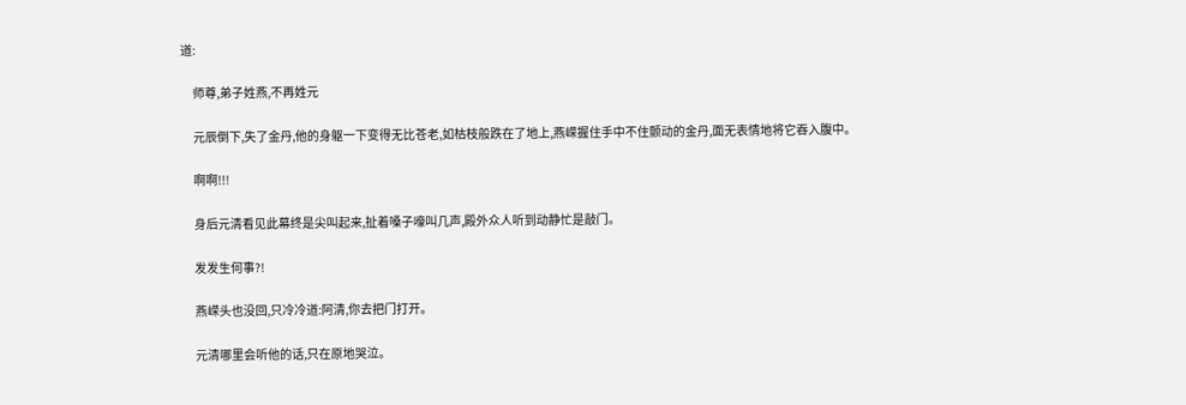道:

    师尊,弟子姓燕,不再姓元

    元辰倒下,失了金丹,他的身躯一下变得无比苍老,如枯枝般跌在了地上,燕嵘握住手中不住颤动的金丹,面无表情地将它吞入腹中。

    啊啊!!!

    身后元清看见此幕终是尖叫起来,扯着嗓子嚎叫几声,殿外众人听到动静忙是敲门。

    发发生何事?!

    燕嵘头也没回,只冷冷道:阿清,你去把门打开。

    元清哪里会听他的话,只在原地哭泣。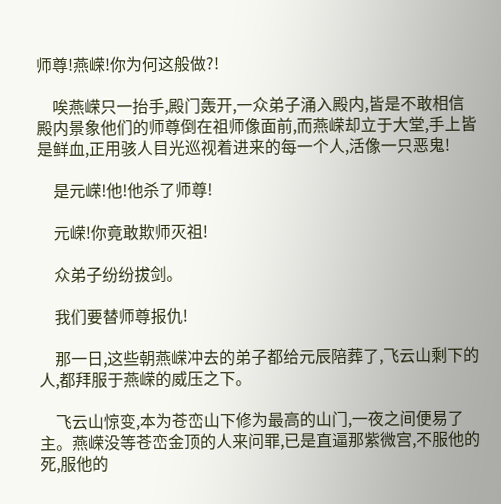师尊!燕嵘!你为何这般做?!

    唉燕嵘只一抬手,殿门轰开,一众弟子涌入殿内,皆是不敢相信殿内景象他们的师尊倒在祖师像面前,而燕嵘却立于大堂,手上皆是鲜血,正用骇人目光巡视着进来的每一个人,活像一只恶鬼!

    是元嵘!他!他杀了师尊!

    元嵘!你竟敢欺师灭祖!

    众弟子纷纷拔剑。

    我们要替师尊报仇!

    那一日,这些朝燕嵘冲去的弟子都给元辰陪葬了,飞云山剩下的人,都拜服于燕嵘的威压之下。

    飞云山惊变,本为苍峦山下修为最高的山门,一夜之间便易了主。燕嵘没等苍峦金顶的人来问罪,已是直逼那紫微宫,不服他的死,服他的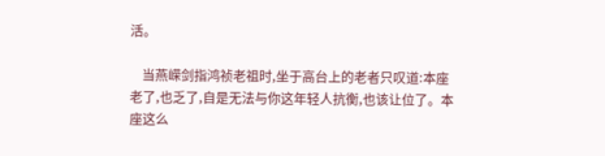活。

    当燕嵘剑指鸿祯老祖时,坐于高台上的老者只叹道:本座老了,也乏了,自是无法与你这年轻人抗衡,也该让位了。本座这么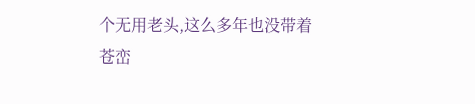个无用老头,这么多年也没带着苍峦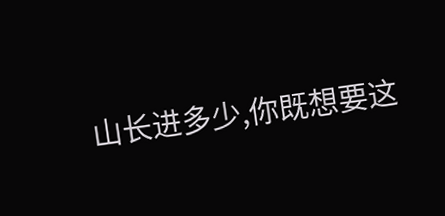山长进多少,你既想要这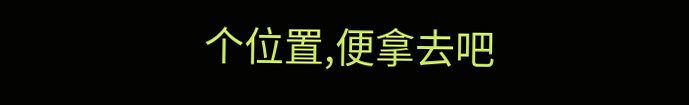个位置,便拿去吧